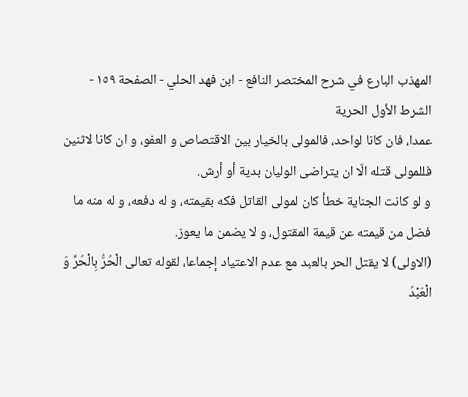المهذب البارع في شرح المختصر النافع - ابن فهد الحلي - الصفحة ١٥٩ - الشرط الأول الحرية
عمدا، فان كانا لواحد، فالمولى بالخيار بين الاقتصاص و العفو، و ان كانا لاثنين فللمولى قتله الّا ان يتراضى الوليان بدية أو أرش.
و لو كانت الجناية خطأ كان لمولى القاتل فكه بقيمته، و له دفعه، و له منه ما فضل من قيمته عن قيمة المقتول، و لا يضمن ما يعوز.
(الاولى) لا يقتل الحر بالعبد مع عدم الاعتياد إجماعا، لقوله تعالى الْحُرُّ بِالْحُرِّ وَ الْعَبْدُ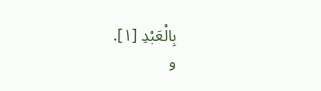بِالْعَبْدِ [١].
و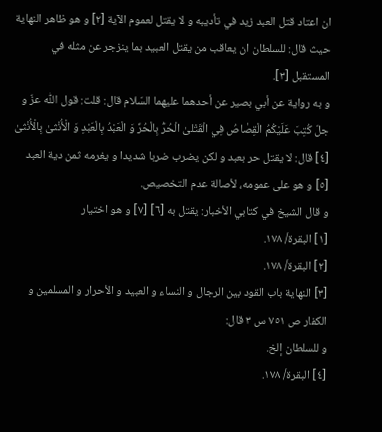ان اعتاد قتل العبد زيد في تأديبه و لا يقتل لعموم الآية [٢] و هو ظاهر النهاية حيث قال: للسلطان ان يعاقب من يقتل العبيد بما ينزجر عن مثله في المستقبل [٣].
و به رواية عن أبي بصير عن أحدهما عليهما السّلام قال: قلت: قول اللّٰه عزّ و جلّ كُتِبَ عَلَيْكُمُ الْقِصٰاصُ فِي الْقَتْلىٰ الْحُرُّ بِالْحُرِّ وَ الْعَبْدُ بِالْعَبْدِ وَ الْأُنْثىٰ بِالْأُنْثىٰ [٤] قال: لا يقتل حر بعبد و لكن يضرب ضربا شديدا و يغرمه ثمن دية العبد [٥] و هو على عمومه، لأصالة عدم التخصيص.
و قال الشيخ في كتابي الأخبار: يقتل به [٦] [٧] و هو اختيار
[١] البقرة/ ١٧٨.
[٢] البقرة/ ١٧٨.
[٣] النهاية باب القود بين الرجال و النساء و العبيد و الأحرار و المسلمين و الكفار ص ٧٥١ س ٣ قال:
و للسلطان إلخ.
[٤] البقرة/ ١٧٨.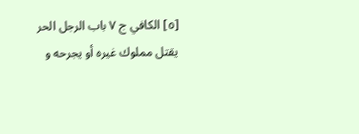[٥] الكافي ج ٧ باب الرجل الحر يقتل مملوك غيره أو يجرحه و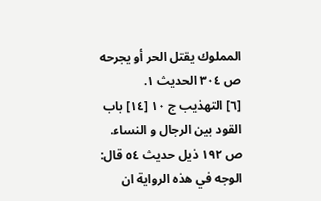المملوك يقتل الحر أو يجرحه ص ٣٠٤ الحديث ١.
[٦] التهذيب ج ١٠ [١٤] باب القود بين الرجال و النساء. ص ١٩٢ ذيل حديث ٥٤ قال: الوجه في هذه الرواية ان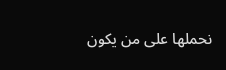نحملها على من يكون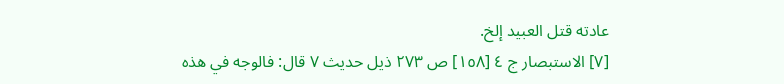عادته قتل العبيد إلخ.
[٧] الاستبصار ج ٤ [١٥٨] ص ٢٧٣ ذيل حديث ٧ قال: فالوجه في هذه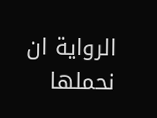الرواية ان نحملها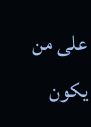على من يكون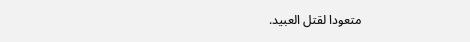متعودا لقتل العبيد.